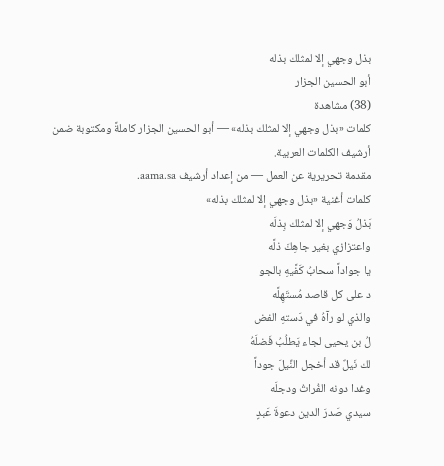بذل وجهي إلا لمثلك بذله
أبو الحسين الجزار
(38) مشاهدة
كلمات «بذل وجهي إلا لمثلك بذله» — أبو الحسين الجزار كاملةً ومكتوبة ضمن أرشيف الكلمات العربية.
مقدمة تحريرية عن العمل — من إعداد أرشيف aama.sa.
كلمات أغنية «بذل وجهي إلا لمثلك بذله»
بَذلُ وَجهي إلا لمثلك بِذلَه
واعتزازي بغير جاهِكَ ذلَّه
يا جواداً سحابُ كَفَّيهِ بالجو
د على كل قاصد مُستَهِلَّه
والذي لو رآهُ في دَستهِ الفض
لُ بن يحيى لجاء يَطلُبُ فَضلَهُ
لك نَيلٌ قد أخجل النِّيلَ جوداً
وغدا دونه الفُراتُ ودجلَه
سيدي صَدرَ الدين دعوةَ عَبدٍ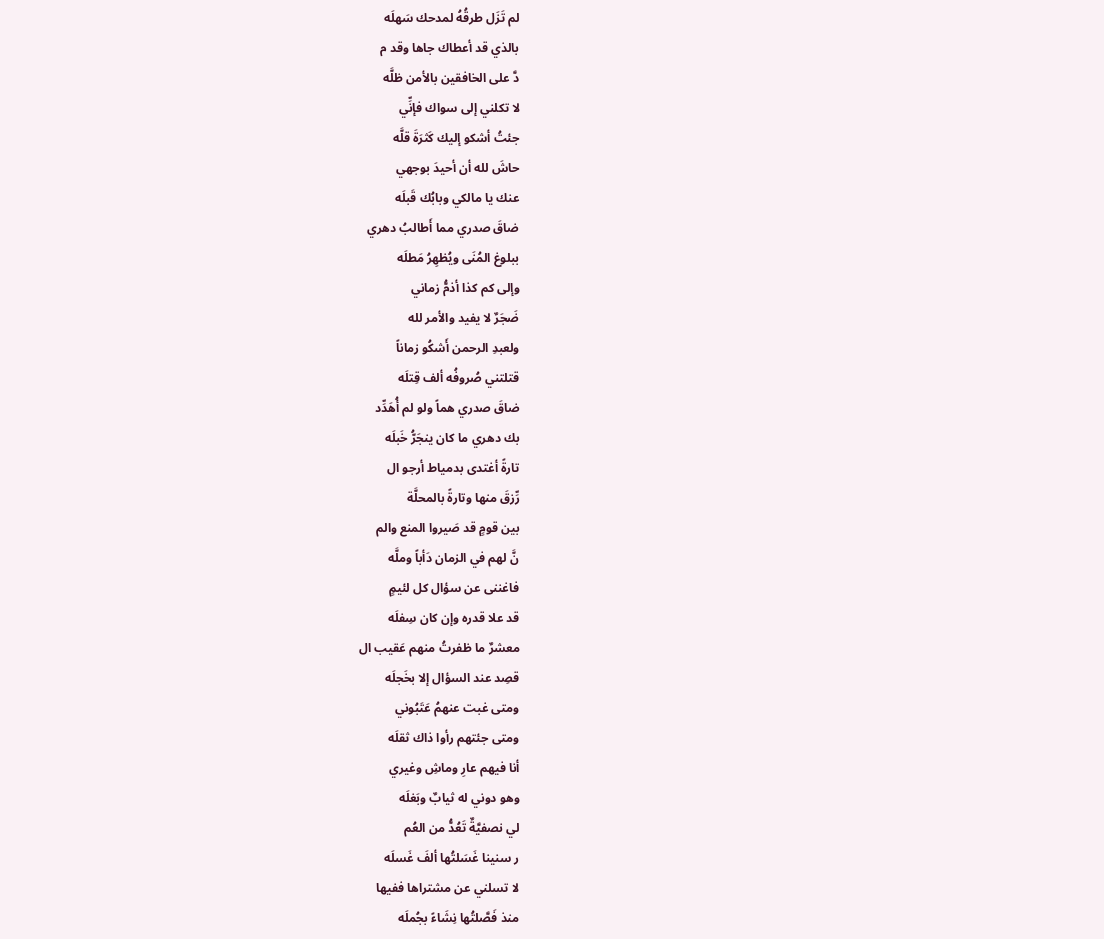لم تَزَل طرقُهُ لمدحك سَهلَه
بالذي قد أعطاك جاها وقد م
دَّ على الخافقين بالأمن ظلَّه
لا تكلني إلى سواك فإنِّي
جئتُ أشكو إليك كَثرَةَ قلَّه
حاشَ لله أن أحيدَ بوجهي
عنك يا مالكي وبابُك قَبلَه
ضاقَ صدري مما أَطالبُ دهري
ببلوغ المُنَى ويُظهِرُ مَطلَه
وإلى كم كذا أذمُّ زماني
ضَجَرٌ لا يفيد والأمر لله
ولعبدِ الرحمن أَشكُو زماناً
قتلتني صُروفُه ألف قِتلَه
ضاقَ صدري هماً ولو لم أُهَدِّد
بك دهري ما كان ينجَرُّ خَبلَه
تارةً أغتدى بدمياط أرجو ال
رِّزقَ منها وتارةً بالمحلَّة
بين قومٍ قد صَيروا المنع والم
نَّ لهم في الزمان دَأباً وملَّه
فاغننى عن سؤال كل لئيمٍ
قد علا قدره وإن كان سِفلَه
معشرٌ ما ظفرتُ منهم عَقيب ال
قصِد عند السؤال إلا بخَجلَه
ومتى غبت عنهمُ عَتَبُوني
ومتى جئتهم رأوا ذاك ثقلَه
أنا فيهم عارِ وماشِ وغيري
وهو دوني له ثيابٌ وبَغلَه
لي نصفيَّةٌ تَعُدُّ من العُم
ر سنينا غَسَلتُها ألفَ غَسلَه
لا تسلني عن مشتراها ففيها
منذ فَصَّلتُها نِشَاءً بجُملَه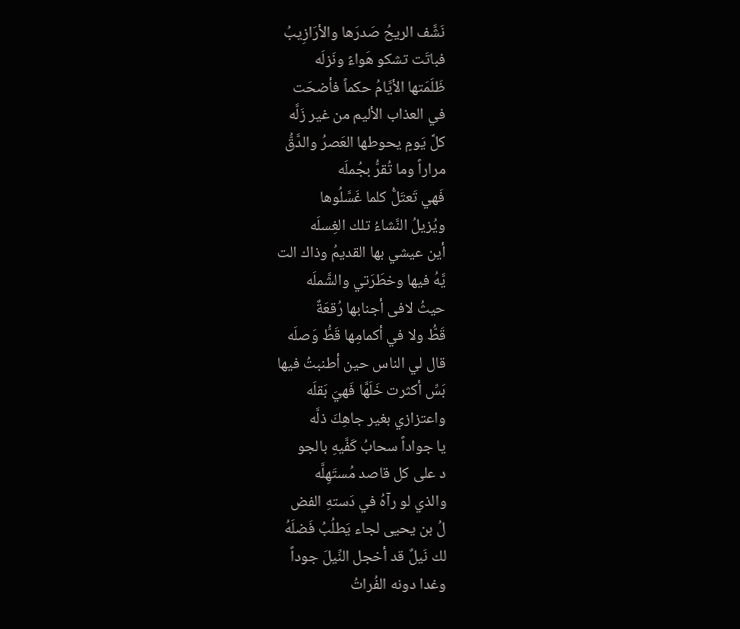نَشَّف الريحُ صَدرَها والأرَازِيبُ
فباتَت تشكو هَواءً ونَزلَه
ظَلَمَتها الأيَّامُ حكماً فأضحَت
في العذاب الأليم من غير زَلَّه
كلَّ يَومٍ يحوطها العَصرُ والدَّقُّ
مراراً وما تُقرُّ بجُملَه
فَهي تَعتَلُّ كلما غَسَّلُوها
ويُزيلُ النَّشاءُ تلك الغِسلَه
أين عيشي بها القديمُ وذاك الت
يَّهُ فيها وخطَرَتي والشَّملَه
حيثُ لافى أجنابها رُقعَةٌ
قَطُّ ولا في أكمامِها قَطُّ وَصلَه
قال لي الناس حين أطنبتُ فيها
بَسِّ أكثرت خَلَهَّا فَهيَ بَقلَه
واعتزازي بغير جاهِكَ ذلَّه
يا جواداً سحابُ كَفَّيهِ بالجو
د على كل قاصد مُستَهِلَّه
والذي لو رآهُ في دَستهِ الفض
لُ بن يحيى لجاء يَطلُبُ فَضلَهُ
لك نَيلٌ قد أخجل النِّيلَ جوداً
وغدا دونه الفُراتُ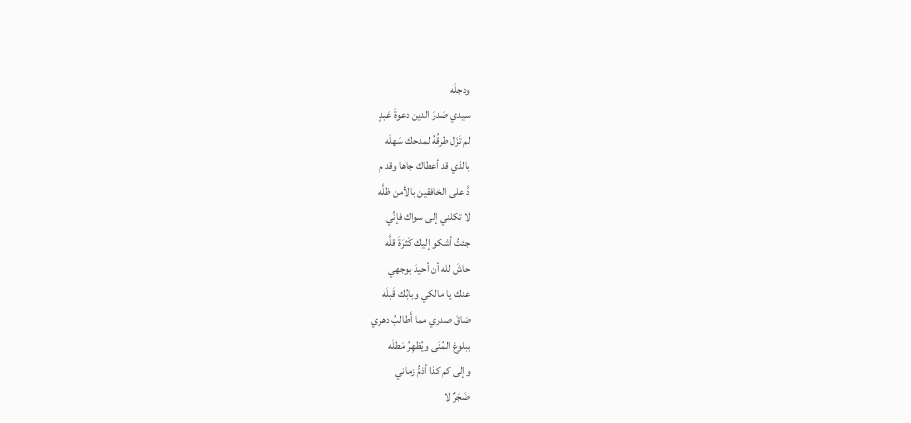ودجلَه
سيدي صَدرَ الدين دعوةَ عَبدٍ
لم تَزَل طرقُهُ لمدحك سَهلَه
بالذي قد أعطاك جاها وقد م
دَّ على الخافقين بالأمن ظلَّه
لا تكلني إلى سواك فإنِّي
جئتُ أشكو إليك كَثرَةَ قلَّه
حاشَ لله أن أحيدَ بوجهي
عنك يا مالكي وبابُك قَبلَه
ضاقَ صدري مما أَطالبُ دهري
ببلوغ المُنَى ويُظهِرُ مَطلَه
وإلى كم كذا أذمُّ زماني
ضَجَرٌ لا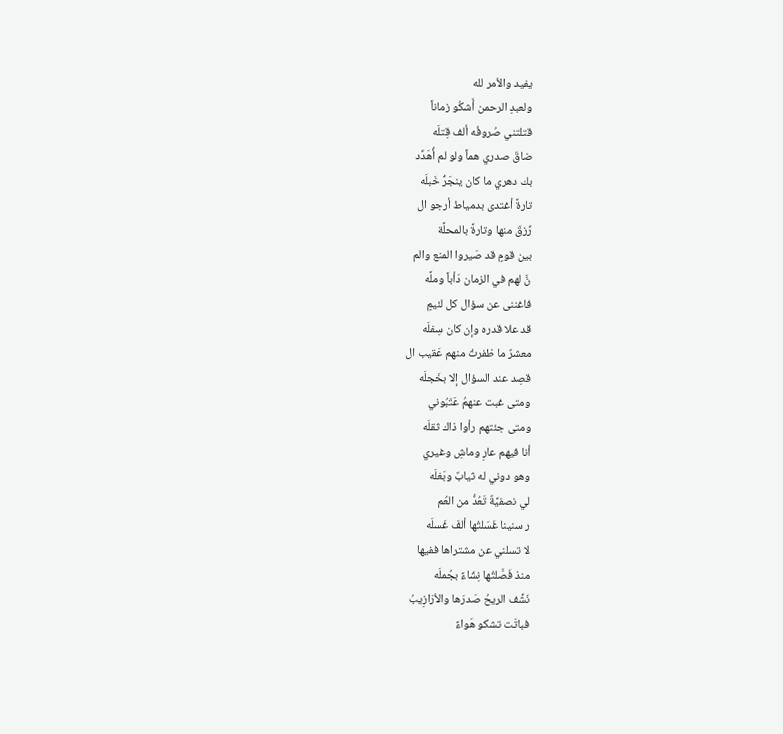يفيد والأمر لله
ولعبدِ الرحمن أَشكُو زماناً
قتلتني صُروفُه ألف قِتلَه
ضاقَ صدري هماً ولو لم أُهَدِّد
بك دهري ما كان ينجَرُّ خَبلَه
تارةً أغتدى بدمياط أرجو ال
رِّزقَ منها وتارةً بالمحلَّة
بين قومٍ قد صَيروا المنع والم
نَّ لهم في الزمان دَأباً وملَّه
فاغننى عن سؤال كل لئيمٍ
قد علا قدره وإن كان سِفلَه
معشرٌ ما ظفرتُ منهم عَقيب ال
قصِد عند السؤال إلا بخَجلَه
ومتى غبت عنهمُ عَتَبُوني
ومتى جئتهم رأوا ذاك ثقلَه
أنا فيهم عارِ وماشِ وغيري
وهو دوني له ثيابٌ وبَغلَه
لي نصفيَّةٌ تَعُدُّ من العُم
ر سنينا غَسَلتُها ألفَ غَسلَه
لا تسلني عن مشتراها ففيها
منذ فَصَّلتُها نِشَاءً بجُملَه
نَشَّف الريحُ صَدرَها والأرَازِيبُ
فباتَت تشكو هَواءً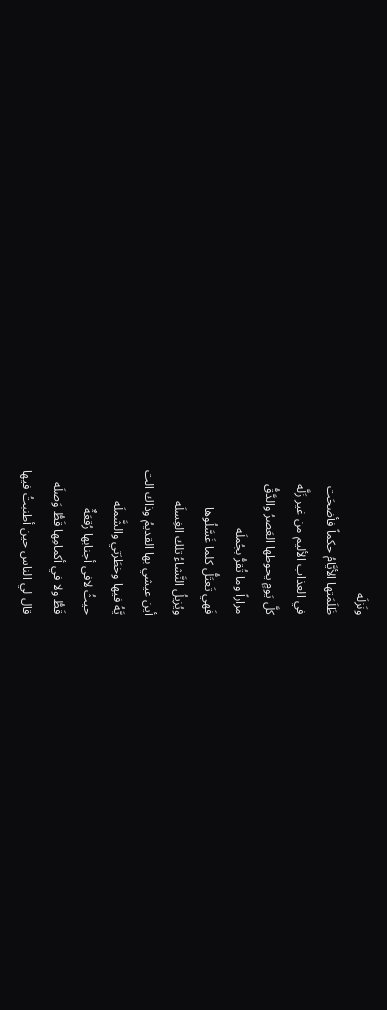ونَزلَه
ظَلَمَتها الأيَّامُ حكماً فأضحَت
في العذاب الأليم من غير زَلَّه
كلَّ يَومٍ يحوطها العَصرُ والدَّقُّ
مراراً وما تُقرُّ بجُملَه
فَهي تَعتَلُّ كلما غَسَّلُوها
ويُزيلُ النَّشاءُ تلك الغِسلَه
أين عيشي بها القديمُ وذاك الت
يَّهُ فيها وخطَرَتي والشَّملَه
حيثُ لافى أجنابها رُقعَةٌ
قَطُّ ولا في أكمامِها قَطُّ وَصلَه
قال لي الناس حين أطنبتُ فيها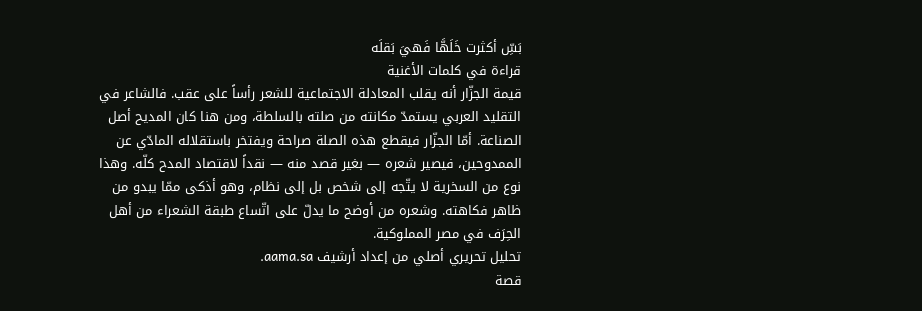بَسِّ أكثرت خَلَهَّا فَهيَ بَقلَه
قراءة في كلمات الأغنية
قيمة الجزّار أنه يقلب المعادلة الاجتماعية للشعر رأساً على عقب. فالشاعر في التقليد العربي يستمدّ مكانته من صلته بالسلطة، ومن هنا كان المديح أصل الصناعة. أمّا الجزّار فيقطع هذه الصلة صراحة ويفتخر باستقلاله المادّي عن الممدوحين، فيصير شعره — بغير قصد منه — نقداً لاقتصاد المدح كلّه. وهذا نوع من السخرية لا يتّجه إلى شخص بل إلى نظام، وهو أذكى ممّا يبدو من ظاهر فكاهته. وشعره من أوضح ما يدلّ على اتّساع طبقة الشعراء من أهل الحِرَف في مصر المملوكية.
تحليل تحريري أصلي من إعداد أرشيف aama.sa.
قصة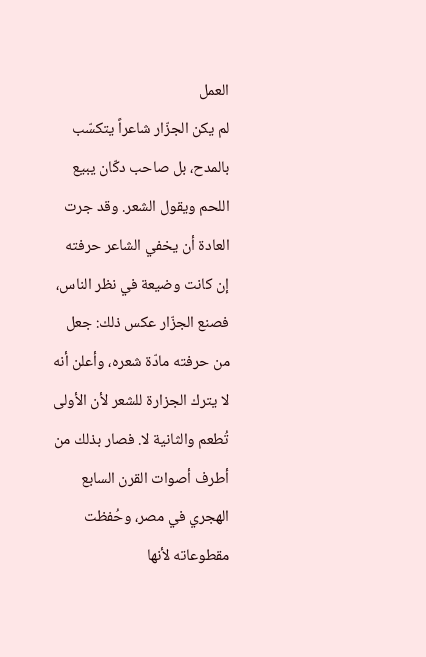العمل
لم يكن الجزّار شاعراً يتكسّب بالمدح، بل صاحب دكّان يبيع اللحم ويقول الشعر. وقد جرت العادة أن يخفي الشاعر حرفته إن كانت وضيعة في نظر الناس، فصنع الجزّار عكس ذلك: جعل من حرفته مادّة شعره، وأعلن أنه لا يترك الجزارة للشعر لأن الأولى تُطعم والثانية لا. فصار بذلك من أطرف أصوات القرن السابع الهجري في مصر، وحُفظت مقطوعاته لأنها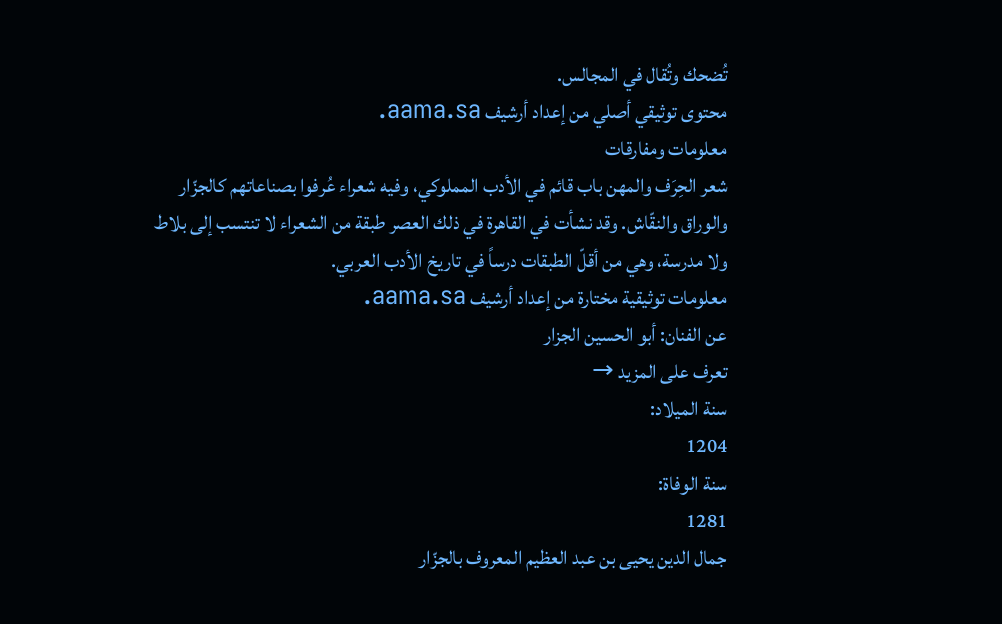تُضحك وتُقال في المجالس.
محتوى توثيقي أصلي من إعداد أرشيف aama.sa.
معلومات ومفارقات
شعر الحِرَف والمهن باب قائم في الأدب المملوكي، وفيه شعراء عُرفوا بصناعاتهم كالجزّار والوراق والنقّاش. وقد نشأت في القاهرة في ذلك العصر طبقة من الشعراء لا تنتسب إلى بلاط ولا مدرسة، وهي من أقلّ الطبقات درساً في تاريخ الأدب العربي.
معلومات توثيقية مختارة من إعداد أرشيف aama.sa.
عن الفنان: أبو الحسين الجزار
تعرف على المزيد →
سنة الميلاد:
1204
سنة الوفاة:
1281
جمال الدين يحيى بن عبد العظيم المعروف بالجزّار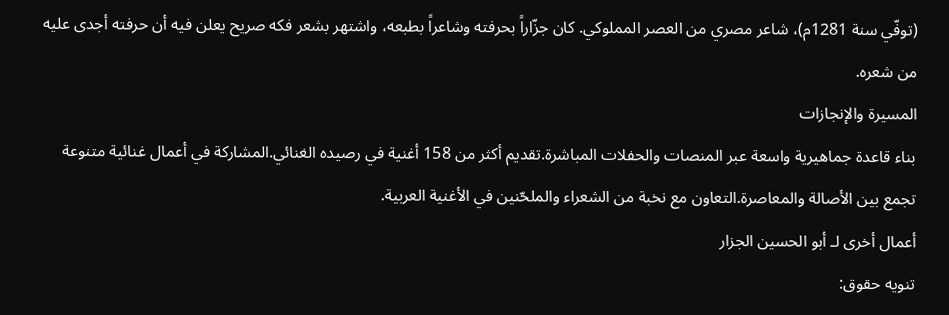(توفّي سنة 1281م)، شاعر مصري من العصر المملوكي. كان جزّاراً بحرفته وشاعراً بطبعه، واشتهر بشعر فكه صريح يعلن فيه أن حرفته أجدى عليه من شعره.
المسيرة والإنجازات
بناء قاعدة جماهيرية واسعة عبر المنصات والحفلات المباشرة.تقديم أكثر من 158 أغنية في رصيده الغنائي.المشاركة في أعمال غنائية متنوعة تجمع بين الأصالة والمعاصرة.التعاون مع نخبة من الشعراء والملحّنين في الأغنية العربية.
أعمال أخرى لـ أبو الحسين الجزار
تنويه حقوق: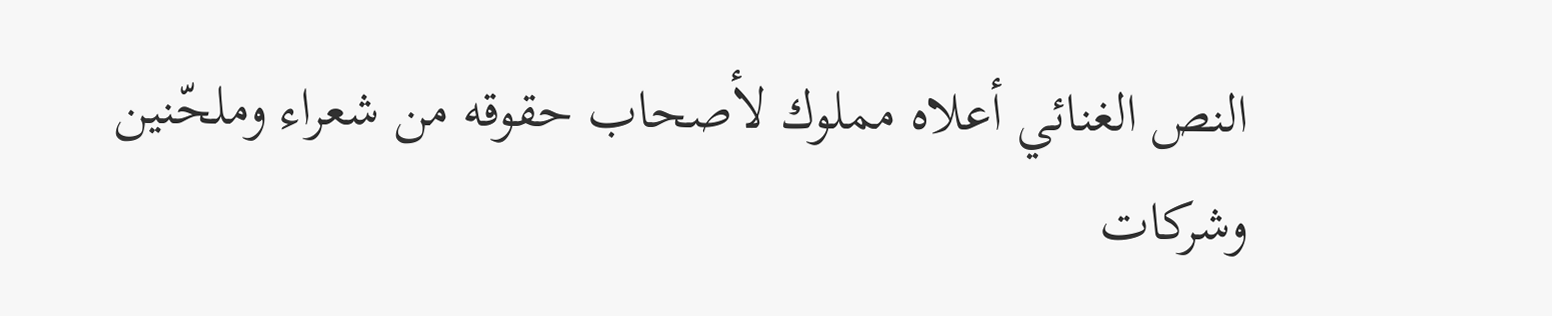النص الغنائي أعلاه مملوك لأصحاب حقوقه من شعراء وملحّنين وشركات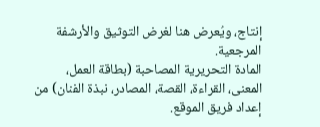إنتاج، ويُعرض هنا لغرض التوثيق والأرشفة المرجعية.
المادة التحريرية المصاحبة (بطاقة العمل، المعنى، القراءة، القصة، المصادر، نبذة الفنان) من إعداد فريق الموقع.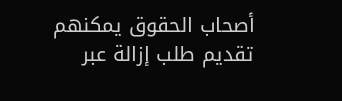أصحاب الحقوق يمكنهم تقديم طلب إزالة عبر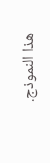هذا النموذج.